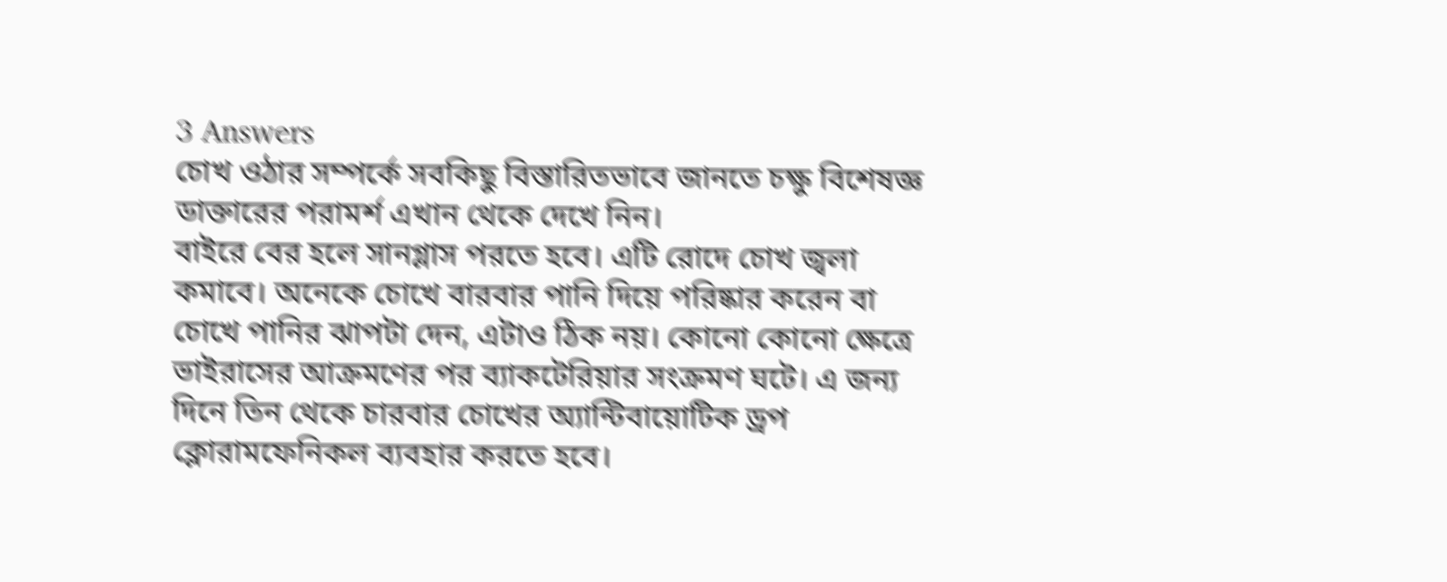3 Answers
চোখ ওঠার সম্পর্কে সবকিছু বিস্তারিতভাবে জানতে চক্ষু বিশেষজ্ঞ ডাক্তারের পরামর্শ এখান থেকে দেখে নিন।
বাইরে বের হলে সানগ্লাস পরতে হবে। এটি রোদে চোখ জ্বলা কমাবে। অনেকে চোখে বারবার পানি দিয়ে পরিষ্কার করেন বা চোখে পানির ঝাপটা দেন, এটাও ঠিক নয়। কোনো কোনো ক্ষেত্রে ভাইরাসের আক্রমণের পর ব্যাকটেরিয়ার সংক্রমণ ঘটে। এ জন্য দিনে তিন থেকে চারবার চোখের অ্যান্টিবায়োটিক ড্রপ ক্লোরামফেনিকল ব্যবহার করতে হবে।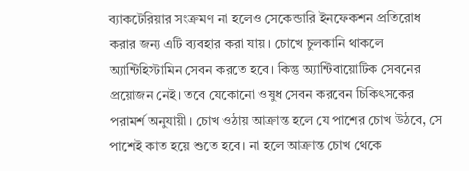ব্যাকটেরিয়ার সংক্রমণ না হলেও সেকেন্ডারি ইনফেকশন প্রতিরোধ করার জন্য এটি ব্যবহার করা যায়। চোখে চুলকানি থাকলে অ্যান্টিহিস্টামিন সেবন করতে হবে। কিন্তু অ্যান্টিবায়োটিক সেবনের প্রয়োজন নেই। তবে যেকোনো ওষুধ সেবন করবেন চিকিৎসকের পরামর্শ অনুযায়ী। চোখ ওঠায় আক্রান্ত হলে যে পাশের চোখ উঠবে, সে পাশেই কাত হয়ে শুতে হবে। না হলে আক্রান্ত চোখ থেকে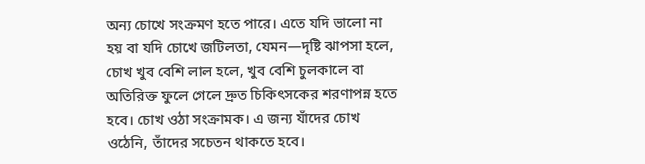অন্য চোখে সংক্রমণ হতে পারে। এতে যদি ভালো না হয় বা যদি চোখে জটিলতা, যেমন—দৃষ্টি ঝাপসা হলে, চোখ খুব বেশি লাল হলে, খুব বেশি চুলকালে বা অতিরিক্ত ফুলে গেলে দ্রুত চিকিৎসকের শরণাপন্ন হতে হবে। চোখ ওঠা সংক্রামক। এ জন্য যাঁদের চোখ ওঠেনি, তাঁদের সচেতন থাকতে হবে।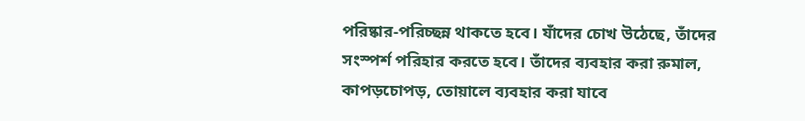পরিষ্কার-পরিচ্ছন্ন থাকতে হবে। যাঁদের চোখ উঠেছে, তাঁদের সংস্পর্শ পরিহার করতে হবে। তাঁদের ব্যবহার করা রুমাল, কাপড়চোপড়, তোয়ালে ব্যবহার করা যাবে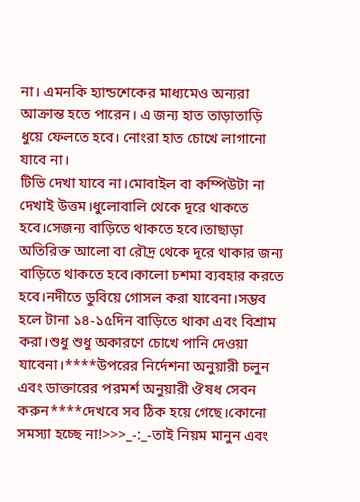না। এমনকি হ্যান্ডশেকের মাধ্যমেও অন্যরা আক্রান্ত হতে পারেন। এ জন্য হাত তাড়াতাড়ি ধুয়ে ফেলতে হবে। নোংরা হাত চোখে লাগানো যাবে না।
টিভি দেখা যাবে না।মোবাইল বা কম্পিউটা না দেখাই উত্তম।ধুলোবালি থেকে দূরে থাকতে হবে।সেজন্য বাড়িতে থাকতে হবে।তাছাড়া অতিরিক্ত আলো বা রৌদ্র থেকে দূরে থাকার জন্য বাড়িতে থাকতে হবে।কালো চশমা ব্যবহার করতে হবে।নদীতে ডুবিয়ে গোসল করা যাবেনা।সম্ভব হলে টানা ১৪-১৫দিন বাড়িতে থাকা এবং বিশ্রাম করা।শুধু শুধু অকারণে চোখে পানি দেওয়া যাবেনা।****উপরের নির্দেশনা অনুয়ারী চলুন এবং ডাক্তারের পরমর্শ অনুয়ারী ঔষধ সেবন করুন****দেখবে সব ঠিক হয়ে গেছে।কোনো সমস্যা হচ্ছে না!>>>_-:_-তাই নিয়ম মানুন এবং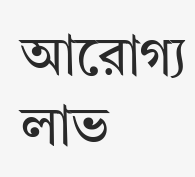আরোগ্য লাভ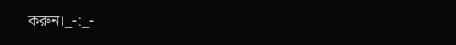করুন।_-:_-